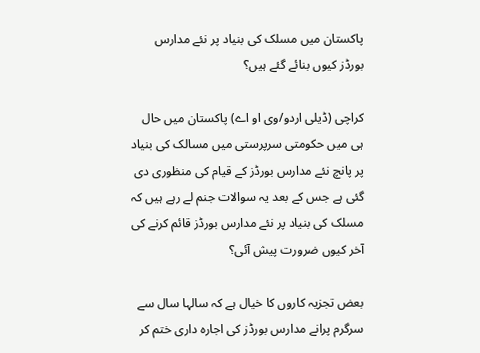پاکستان میں مسلک کی بنیاد پر نئے مدارس بورڈز کیوں بنائے گئے ہیں؟

کراچی (ڈیلی اردو/وی او اے) پاکستان میں حال ہی میں حکومتی سرپرستی میں مسالک کی بنیاد پر پانچ نئے مدارس بورڈز کے قیام کی منظوری دی گئی ہے جس کے بعد یہ سوالات جنم لے رہے ہیں کہ مسلک کی بنیاد پر نئے مدارس بورڈز قائم کرنے کی آخر کیوں ضرورت پیش آئی؟

بعض تجزیہ کاروں کا خیال ہے کہ سالہا سال سے سرگرم پرانے مدارس بورڈز کی اجارہ داری ختم کر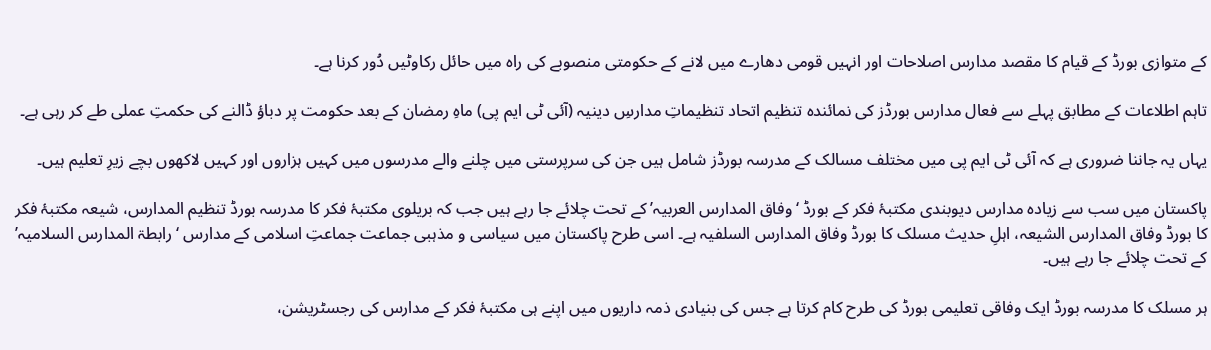کے متوازی بورڈ کے قیام کا مقصد مدارس اصلاحات اور انہیں قومی دھارے میں لانے کے حکومتی منصوبے کی راہ میں حائل رکاوٹیں دُور کرنا ہے۔

تاہم اطلاعات کے مطابق پہلے سے فعال مدارس بورڈز کی نمائندہ تنظیم اتحاد تنظیماتِ مدارسِ دینیہ (آئی ٹی ایم پی) ماہِ رمضان کے بعد حکومت پر دباؤ ڈالنے کی حکمتِ عملی طے کر رہی ہے۔

یہاں یہ جاننا ضروری ہے کہ آئی ٹی ایم پی میں مختلف مسالک کے مدرسہ بورڈز شامل ہیں جن کی سرپرستی میں چلنے والے مدرسوں میں کہیں ہزاروں اور کہیں لاکھوں بچے زیرِ تعلیم ہیں۔

پاکستان میں سب سے زیادہ مدارس دیوبندی مکتبۂ فکر کے بورڈ ‘وفاق المدارس العربیہ’ کے تحت چلائے جا رہے ہیں جب کہ بریلوی مکتبۂ فکر کا مدرسہ بورڈ تنظیم المدارس، شیعہ مکتبۂ فکر کا بورڈ وفاق المدارس الشیعہ، اہلِ حدیث مسلک کا بورڈ وفاق المدارس السلفیہ ہے۔ اسی طرح پاکستان میں سیاسی و مذہبی جماعت جماعتِ اسلامی کے مدارس ‘رابطۃ المدارس السلامیہ’ کے تحت چلائے جا رہے ہیں۔

ہر مسلک کا مدرسہ بورڈ ایک وفاقی تعلیمی بورڈ کی طرح کام کرتا ہے جس کی بنیادی ذمہ داریوں میں اپنے ہی مکتبۂ فکر کے مدارس کی رجسٹریشن،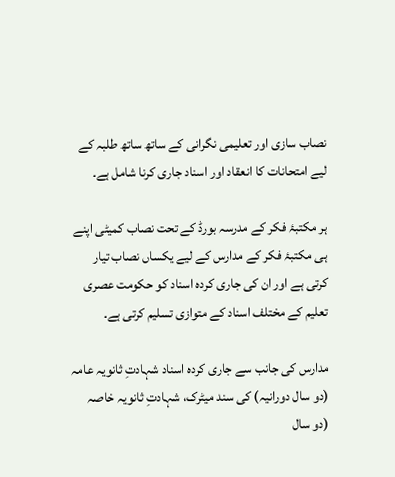نصاب سازی اور تعلیمی نگرانی کے ساتھ ساتھ طلبہ کے لیے امتحانات کا انعقاد اور اسناد جاری کرنا شامل ہے۔

ہر مکتبۂ فکر کے مدرسہ بورڈ کے تحت نصاب کمیٹی اپنے ہی مکتبۂ فکر کے مدارس کے لیے یکساں نصاب تیار کرتی ہے اور ان کی جاری کردہ اسناد کو حکومت عصری تعلیم کے مختلف اسناد کے متوازی تسلیم کرتی ہے۔

مدارس کی جانب سے جاری کردہ اسناد شہادتِ ثانویہ عامہ (دو سال دورانیہ) کی سند میٹرک، شہادتِ ثانویہ خاصہ (دو سال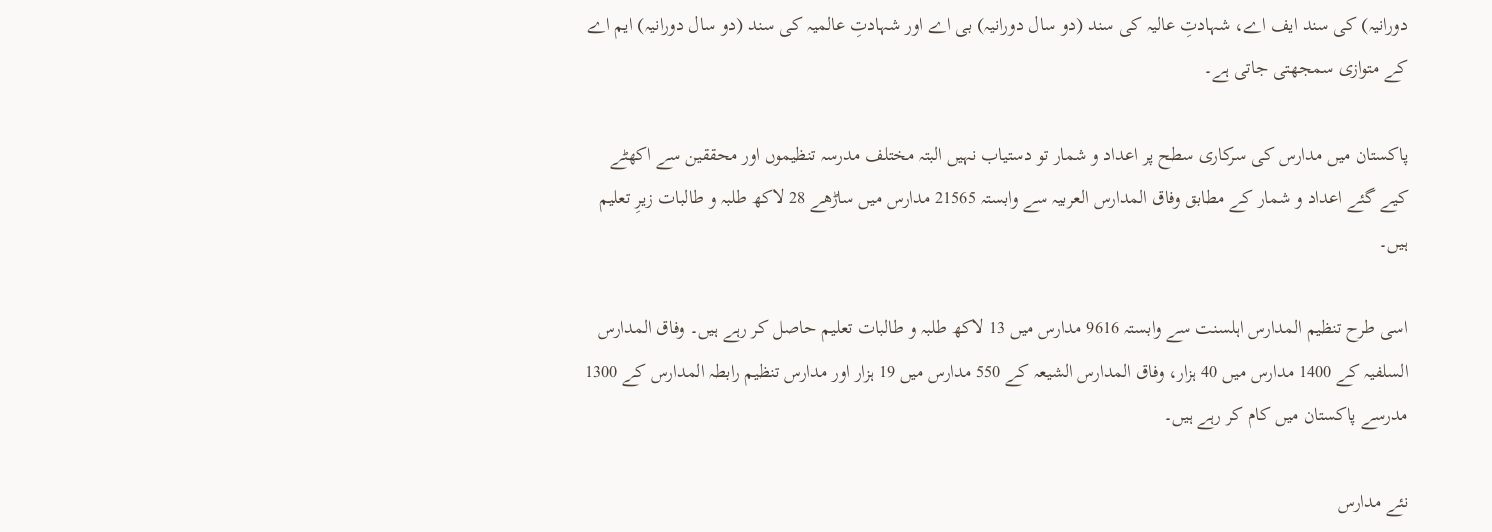دورانیہ) کی سند ایف اے، شہادتِ عالیہ کی سند (دو سال دورانیہ) بی اے اور شہادتِ عالمیہ کی سند (دو سال دورانیہ) ایم اے کے متوازی سمجھتی جاتی ہے۔

پاکستان میں مدارس کی سرکاری سطح پر اعداد و شمار تو دستیاب نہیں البتہ مختلف مدرسہ تنظیموں اور محققین سے اکھٹے کیے گئے اعداد و شمار کے مطابق وفاق المدارس العربیہ سے وابستہ 21565 مدارس میں ساڑھے 28 لاکھ طلبہ و طالبات زیرِ تعلیم ہیں۔

اسی طرح تنظیم المدارس اہلسنت سے وابستہ 9616 مدارس میں 13 لاکھ طلبہ و طالبات تعلیم حاصل کر رہے ہیں۔ وفاق المدارس السلفیہ کے 1400 مدارس میں 40 ہزار، وفاق المدارس الشیعہ کے 550 مدارس میں 19 ہزار اور مدارس تنظیم رابطہ المدارس کے 1300 مدرسے پاکستان میں کام کر رہے ہیں۔

نئے مدارس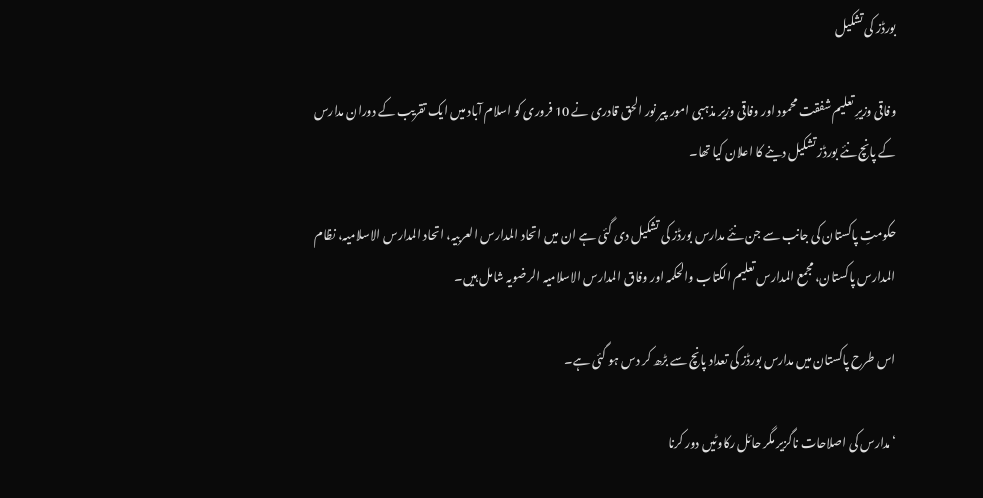بورڈز کی تشکیل

وفاقی وزیرِ تعلیم شفقت محمود اور وفاقی وزیر مذہبی امور پیر نور الحق قادری نے 10 فروری کو اسلام آباد میں ایک تقریب کے دوران مدارس کے پانچ نئے بورڈز تشکیل دینے کا اعلان کیا تھا۔

حکومتِ پاکستان کی جانب سے جن نئے مدارس بورڈز کی تشکیل دی گئی ہے ان میں اتحاد المدارس العربیہ، اتحاد المدارس الاسلامیہ، نظام المدارس پاکستان، مجمع المدارس تعلیم الکتاب والحکمہ اور وفاق المدارس الاسلامیہ الرضویہ شامل ہیں۔

اس طرح پاکستان میں مدارس بورڈز کی تعداد پانچ سے بڑھ کر دس ہو گئی ہے۔

‘مدارس کی اصلاحات ناگزیر مگر حائل رکاوٹیں دور کرنا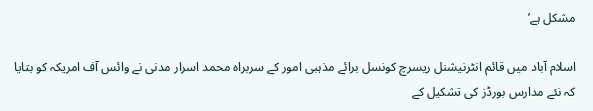مشکل ہے’

اسلام آباد میں قائم انٹرنیشنل ریسرچ کونسل برائے مذہبی امور کے سربراہ محمد اسرار مدنی نے وائس آف امریکہ کو بتایا کہ نئے مدارس بورڈز کی تشکیل کے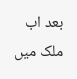بعد اب ملک میں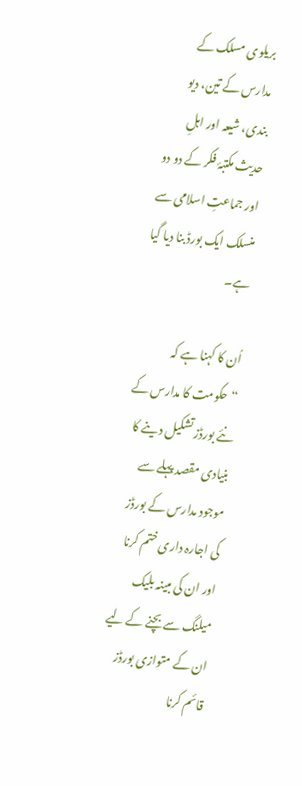بریلوی مسلک کے مدارس کے تین، دیو بندی، شیعہ اور اہلِ حدیث مکتبۂ فکر کے دو دو اور جماعتِ اسلامی سے منسلک ایک بورڈ بنا دیا گیا ہے۔

اُن کا کہنا ہے کہ “حکومت کا مدارس کے نئے بورڈز تشکیل دینے کا بنیادی مقصد پہلے سے موجود مدارس کے بورڈز کی اجارہ داری ختم کرنا اور ان کی مبینہ بلیک میلنگ سے بچنے کے لیے ان کے متوازی بورڈز قائم کرنا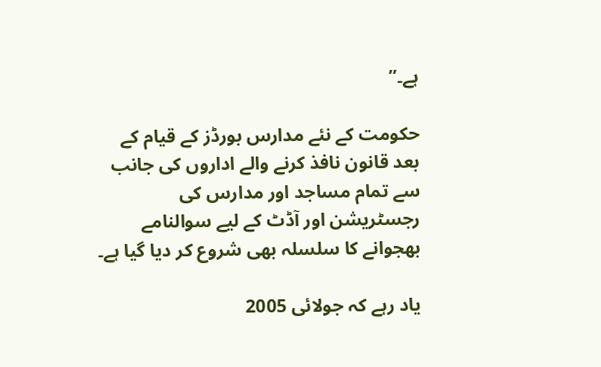ہے۔”

حکومت کے نئے مدارس بورڈز کے قیام کے بعد قانون نافذ کرنے والے اداروں کی جانب سے تمام مساجد اور مدارس کی رجسٹریشن اور آڈٹ کے لیے سوالنامے بھجوانے کا سلسلہ بھی شروع کر دیا گیا ہے۔

یاد رہے کہ جولائی 2005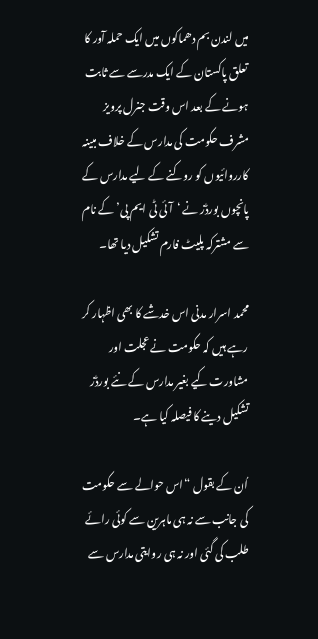میں لندن بم دھماکوں میں ایک حملہ آور کا تعلق پاکستان کے ایک مدرسے سے ثابت ہونے کے بعد اس وقت جنرل پرویز مشرف حکومت کی مدارس کے خلاف مبینہ کارروائیوں کو روکنے کے لیے مدارس کے پانچوں بورڈز نے ‘آئی ٹی ایم پی’ کے نام سے مشترکہ پلیٹ فارم تشکیل دیا تھا۔

محمد اسرار مدنی اس خدشے کا بھی اظہار کر رہے ہیں کہ حکومت نے عجلت اور مشاورت کیے بغیر مدارس کے نئے بورڈز تشکیل دینے کا فیصلہ کیا ہے۔

اُن کے بقول “اس حوالے سے حکومت کی جانب سے نہ ہی ماہرین سے کوئی رائے طلب کی گئی اور نہ ہی روایتی مدارس سے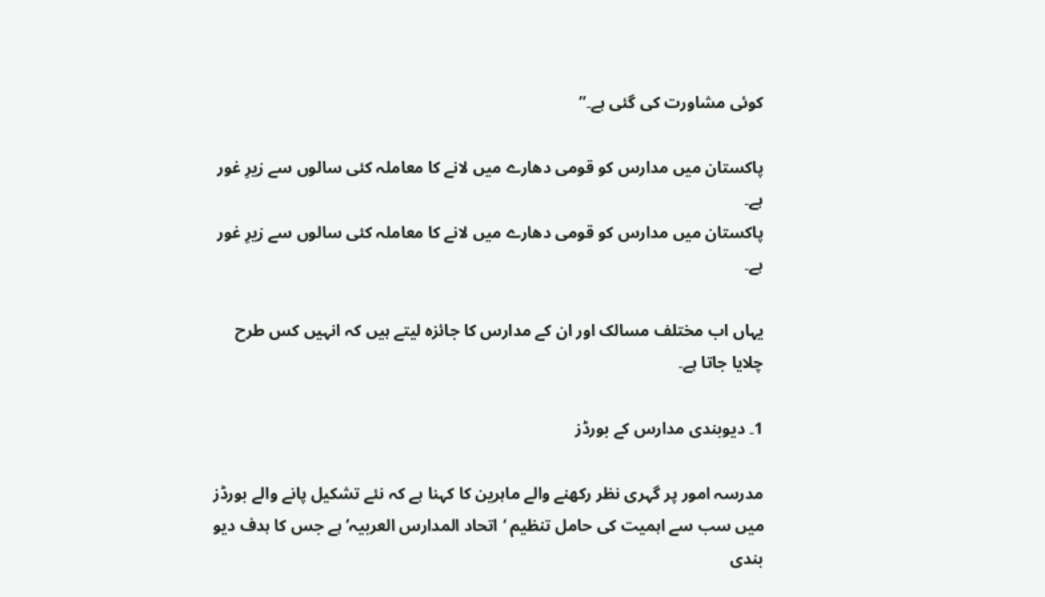کوئی مشاورت کی گئی ہے۔”

پاکستان میں مدارس کو قومی دھارے میں لانے کا معاملہ کئی سالوں سے زیرِ غور ہے۔
پاکستان میں مدارس کو قومی دھارے میں لانے کا معاملہ کئی سالوں سے زیرِ غور ہے۔

یہاں اب مختلف مسالک اور ان کے مدارس کا جائزہ لیتے ہیں کہ انہیں کس طرح چلایا جاتا ہے۔

1۔ دیوبندی مدارس کے بورڈز

مدرسہ امور پر گہری نظر رکھنے والے ماہرین کا کہنا ہے کہ نئے تشکیل پانے والے بورڈز میں سب سے اہمیت کی حامل تنظیم ‘اتحاد المدارس العربیہ’ ہے جس کا ہدف دیو بندی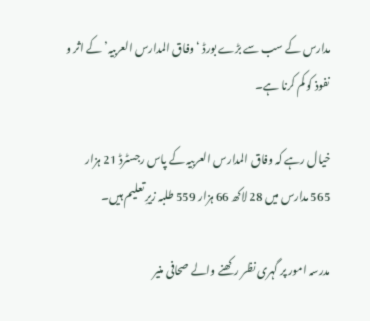مدارس کے سب سے بڑے بورڈ ‘وفاق المدارس العربیہ’ کے اثر و نفوذ کو کم کرنا ہے۔

خیال رہے کہ وفاق المدارس العربیہ کے پاس رجسٹرڈ 21 ہزار 565 مدارس میں 28 لاکھ 66 ہزار 559 طلبہ زیرِ تعلیم ہیں۔

مدرسہ امور پر گہری نظر رکھنے والے صحافی منیر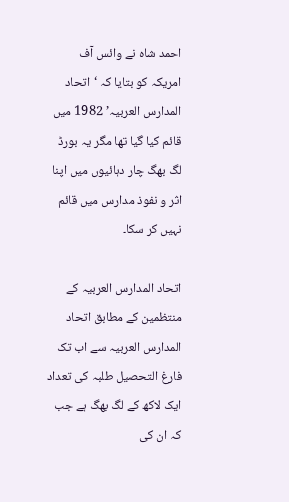احمد شاہ نے وائس آف امریکہ کو بتایا کہ ‘اتحاد المدارس العربیہ’ 1982 میں قائم کیا گیا تھا مگر یہ بورڈ لگ بھگ چار دہائیوں میں اپنا اثر و نفوذ مدارس میں قائم نہیں کر سکا۔

اتحاد المدارس العربیہ کے منتظمین کے مطابق اتحاد المدارس العربیہ سے اب تک فارغ التحصیل طلبہ کی تعداد ایک لاکھ کے لگ بھگ ہے جب کہ ان کی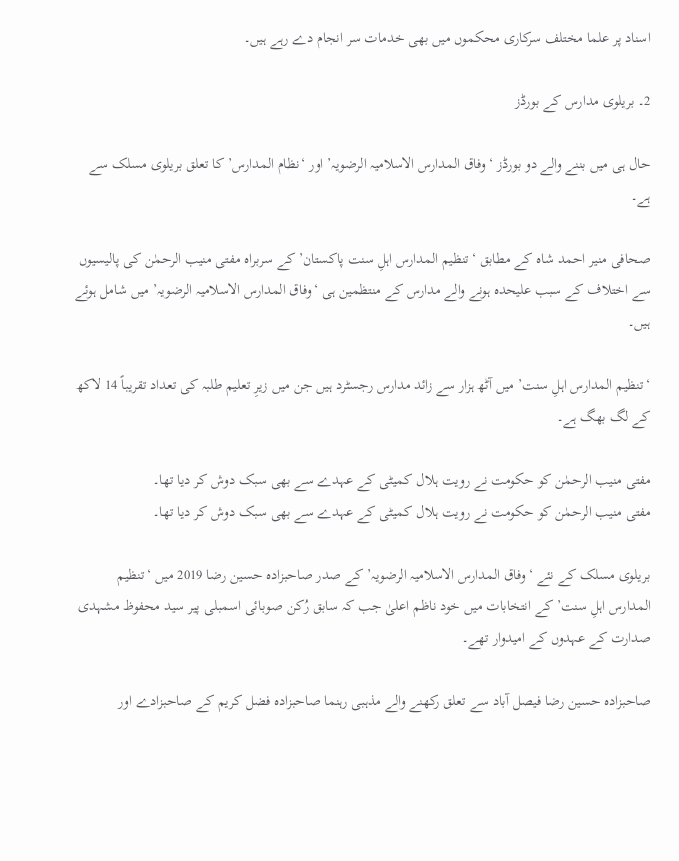اسناد پر علما مختلف سرکاری محکموں میں بھی خدمات سر انجام دے رہے ہیں۔

2۔ بریلوی مدارس کے بورڈز

حال ہی میں بننے والے دو بورڈز ‘وفاق المدارس الاسلامیہ الرضویہ’ اور ‘نظام المدارس’ کا تعلق بریلوی مسلک سے ہے۔

صحافی منیر احمد شاہ کے مطابق ‘تنظیم المدارس اہلِ سنت پاکستان’ کے سربراہ مفتی منیب الرحمٰن کی پالیسیوں سے اختلاف کے سبب علیحدہ ہونے والے مدارس کے منتظمین ہی ‘وفاق المدارس الاسلامیہ الرضویہ’ میں شامل ہوئے ہیں۔

‘تنظیم المدارس اہلِ سنت’ میں آٹھ ہزار سے زائد مدارس رجسٹرد ہیں جن میں زیرِ تعلیم طلبہ کی تعداد تقریباً 14 لاکھ کے لگ بھگ ہے۔

مفتی منیب الرحمٰن کو حکومت نے رویت ہلال کمیٹی کے عہدے سے بھی سبک دوش کر دیا تھا۔
مفتی منیب الرحمٰن کو حکومت نے رویت ہلال کمیٹی کے عہدے سے بھی سبک دوش کر دیا تھا۔

بریلوی مسلک کے نئے ‘وفاق المدارس الاسلامیہ الرضویہ’ کے صدر صاحبزادہ حسین رضا 2019 میں ‘تنظیم المدارس اہلِ سنت’ کے انتخابات میں خود ناظم اعلیٰ جب کہ سابق رُکن صوبائی اسمبلی پیر سید محفوظ مشہدی صدارت کے عہدوں کے امیدوار تھے۔

صاحبزادہ حسین رضا فیصل آباد سے تعلق رکھنے والے مذہبی رہنما صاحبزادہ فضل کریم کے صاحبزادے اور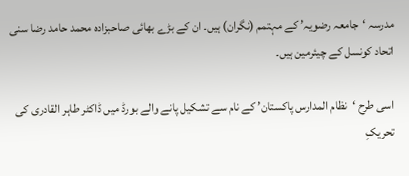مدرسہ ‘جامعہ رضویہ’ کے مہتمم (نگران) ہیں۔ ان کے بڑے بھائی صاحبزادہ محمد حامد رضا سنی اتحاد کونسل کے چیئرمین ہیں۔

اسی طرح ‘نظام المدارس پاکستان’ کے نام سے تشکیل پانے والے بورڈ میں ڈاکٹر طاہر القادری کی تحریکِ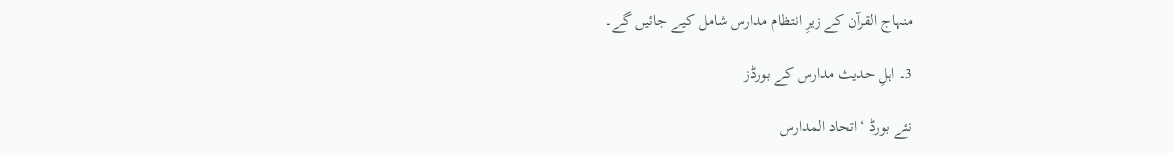منہاج القرآن کے زیرِ انتظام مدارس شامل کیے جائیں گے۔

3۔ اہلِ حدیث مدارس کے بورڈز

نئے بورڈ ‘اتحاد المدارس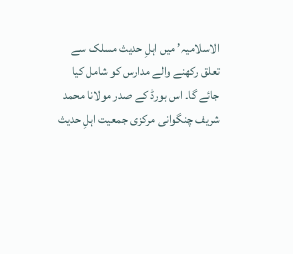الاسلامیہ’ میں اہلِ حدیث مسلک سے تعلق رکھنے والے مدارس کو شامل کیا جائے گا۔ اس بورڈ کے صدر مولانا محمد شریف چنگوانی مرکزی جمعیت اہلِ حدیث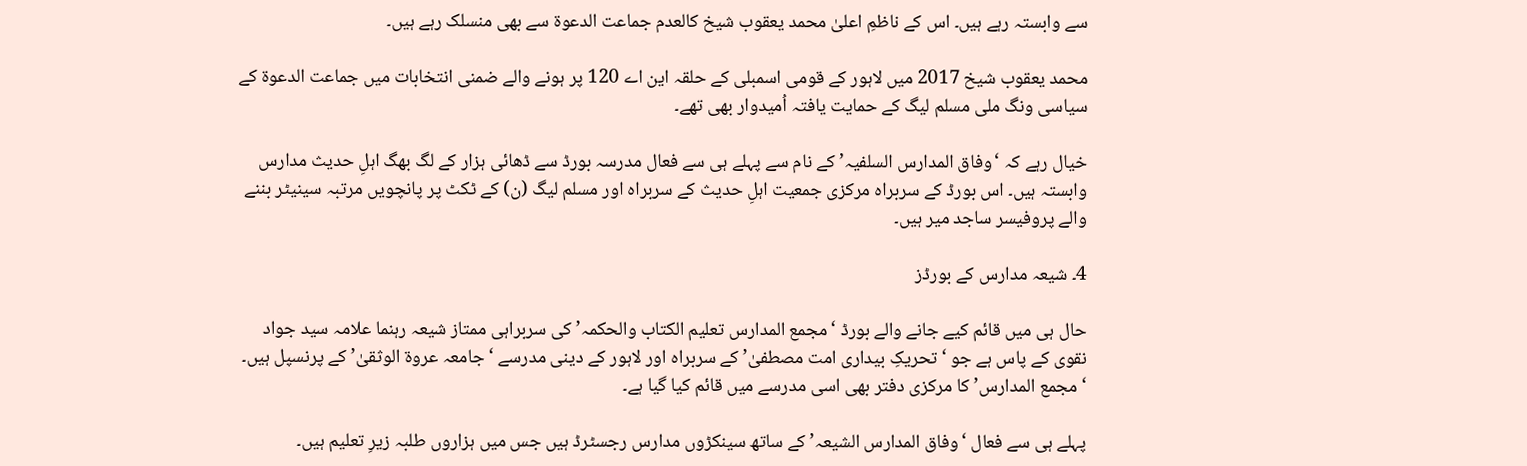سے وابستہ رہے ہیں۔ اس کے ناظمِ اعلیٰ محمد یعقوب شیخ کالعدم جماعت الدعوۃ سے بھی منسلک رہے ہیں۔

محمد یعقوب شیخ 2017 میں لاہور کے قومی اسمبلی کے حلقہ این اے 120 پر ہونے والے ضمنی انتخابات میں جماعت الدعوۃ کے سیاسی ونگ ملی مسلم لیگ کے حمایت یافتہ اُمیدوار بھی تھے۔

خیال رہے کہ ‘وفاق المدارس السلفیہ’ کے نام سے پہلے ہی سے فعال مدرسہ بورڈ سے ڈھائی ہزار کے لگ بھگ اہلِ حدیث مدارس وابستہ ہیں۔ اس بورڈ کے سربراہ مرکزی جمعیت اہلِ حدیث کے سربراہ اور مسلم لیگ (ن) کے ٹکٹ پر پانچویں مرتبہ سینیٹر بننے والے پروفیسر ساجد میر ہیں۔

4۔ شیعہ مدارس کے بورڈز

حال ہی میں قائم کیے جانے والے بورڈ ‘مجمع المدارس تعلیم الکتاب والحکمہ’ کی سربراہی ممتاز شیعہ رہنما علامہ سید جواد نقوی کے پاس ہے جو ‘تحریکِ بیداری امت مصطفیٰ’ کے سربراہ اور لاہور کے دینی مدرسے ‘جامعہ عروۃ الوثقیٰ’ کے پرنسپل ہیں۔ ‘مجمع المدارس’ کا مرکزی دفتر بھی اسی مدرسے میں قائم کیا گیا ہے۔

پہلے ہی سے فعال ‘وفاق المدارس الشیعہ’ کے ساتھ سینکڑوں مدارس رجسٹرڈ ہیں جس میں ہزاروں طلبہ زیرِ تعلیم ہیں۔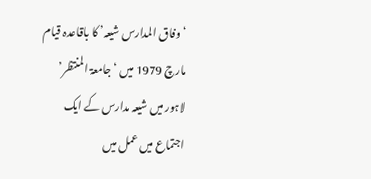‘وفاق المدارس شیعہ’ کا باقاعدہ قیام مارچ 1979 میں ‘جامعۃ المنتظر’ لاہور میں شیعہ مدارس کے ایک اجتماع میں عمل میں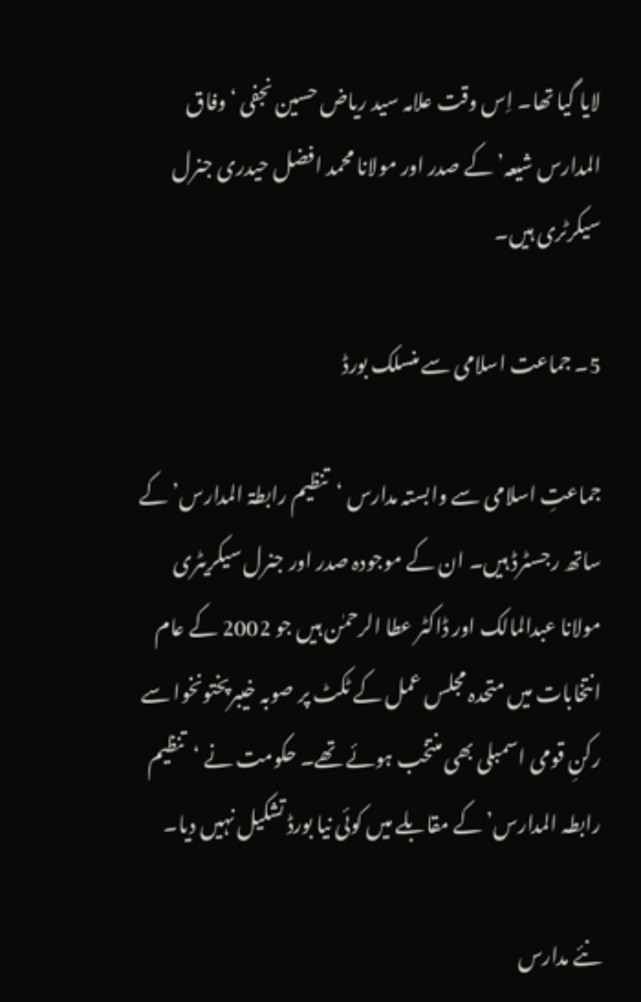لایا گیا تھا۔ اِس وقت علامہ سید ریاض حسین نجفی ‘وفاق المدارس شیعہ’ کے صدر اور مولانا محمد افضل حیدری جنرل سیکرٹری ہیں۔

5۔ جماعت اسلامی سے منسلک بورڈ

جماعتِ اسلامی سے وابستہ مدارس ‘تنظیم رابطۃ المدارس’ کے ساتھ رجسٹرڈ ہیں۔ ان کے موجودہ صدر اور جنرل سیکریٹری مولانا عبدالمالک اور ڈاکٹر عطا الرحمٰن ہیں جو 2002 کے عام انتخابات میں متحدہ مجلس عمل کے ٹکٹ پر صوبہ خیبرپختونخوا سے رکنِ قومی اسمبلی بھی منتخب ہوئے تھے۔ حکومت نے ‘تنظیم رابطہ المدارس’ کے مقابلے میں کوئی نیا بورڈ تشکیل نہیں دیا۔

نئے مدارس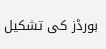بورڈز کی تشکیل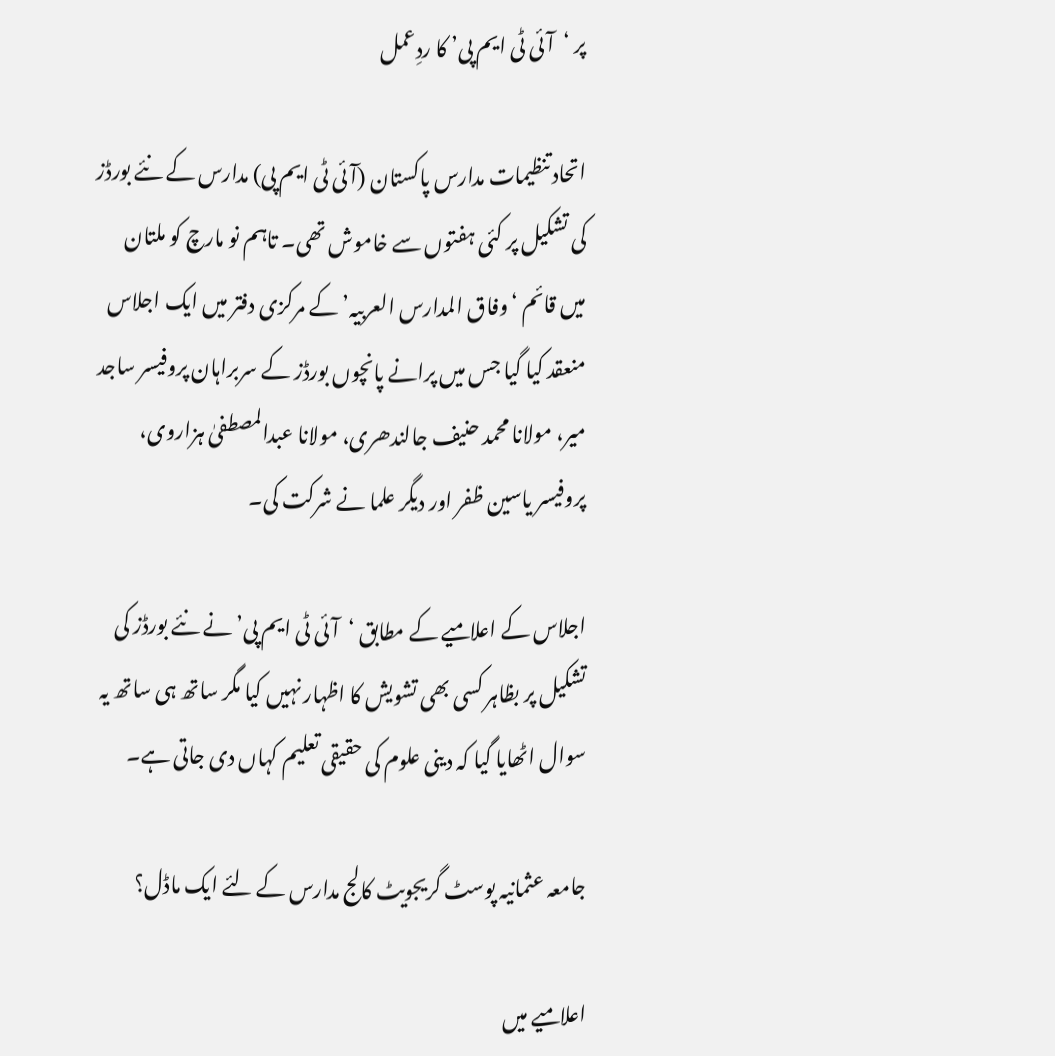پر ‘آئی ٹی ایم پی’ کا ردِعمل

اتحاد تنظیمات مدارس پاکستان (آئی ٹی ایم پی) مدارس کے نئے بورڈز کی تشکیل پر کئی ہفتوں سے خاموش تھی۔ تاہم نو مارچ کو ملتان میں قائم ‘وفاق المدارس العربیہ’ کے مرکزی دفتر میں ایک اجلاس منعقد کیا گیا جس میں پرانے پانچوں بورڈز کے سربراہان پروفیسر ساجد میر، مولانا محمد حنیف جالندھری، مولانا عبدالمصطفیٰ ہزاروی، پروفیسر یاسین ظفر اور دیگر علما نے شرکت کی۔

اجلاس کے اعلامیے کے مطابق ‘آئی ٹی ایم پی’ نے نئے بورڈز کی تشکیل پر بظاہر کسی بھی تشویش کا اظہار نہیں کیا مگر ساتھ ہی ساتھ یہ سوال اٹھایا گیا کہ دینی علوم کی حقیقی تعلیم کہاں دی جاتی ہے۔

جامعہ عثمانیہ پوسٹ گریجویٹ کالج مدارس کے لئے ایک ماڈل؟

اعلامیے میں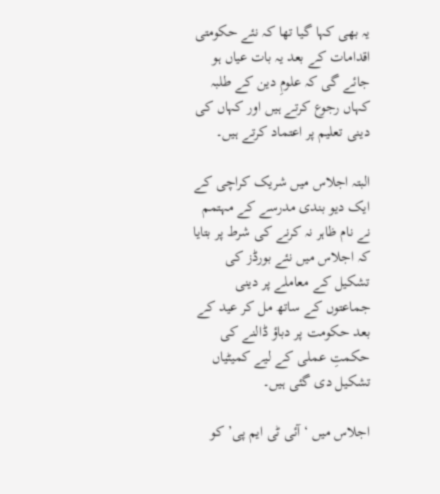یہ بھی کہا گیا تھا کہ نئے حکومتی اقدامات کے بعد یہ بات عیاں ہو جائے گی کہ علومِ دین کے طلبہ کہاں رجوع کرتے ہیں اور کہاں کی دینی تعلیم پر اعتماد کرتے ہیں۔

البتہ اجلاس میں شریک کراچی کے ایک دیو بندی مدرسے کے مہتمم نے نام ظاہر نہ کرنے کی شرط پر بتایا کہ اجلاس میں نئے بورڈز کی تشکیل کے معاملے پر دینی جماعتوں کے ساتھ مل کر عید کے بعد حکومت پر دباؤ ڈالنے کی حکمتِ عملی کے لیے کمیٹیاں تشکیل دی گئی ہیں۔

اجلاس میں ‘آئی ٹی ایم پی’ کو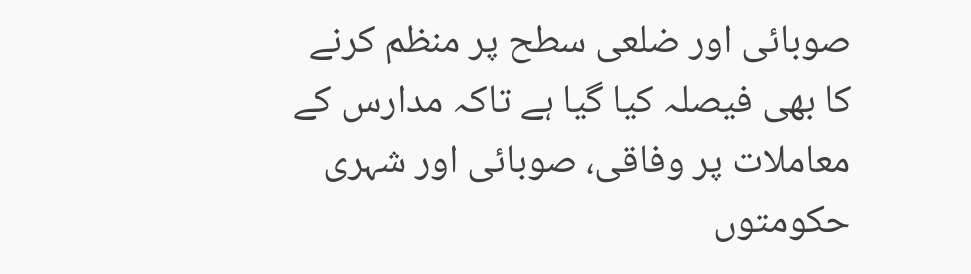صوبائی اور ضلعی سطح پر منظم کرنے کا بھی فیصلہ کیا گیا ہے تاکہ مدارس کے معاملات پر وفاقی، صوبائی اور شہری حکومتوں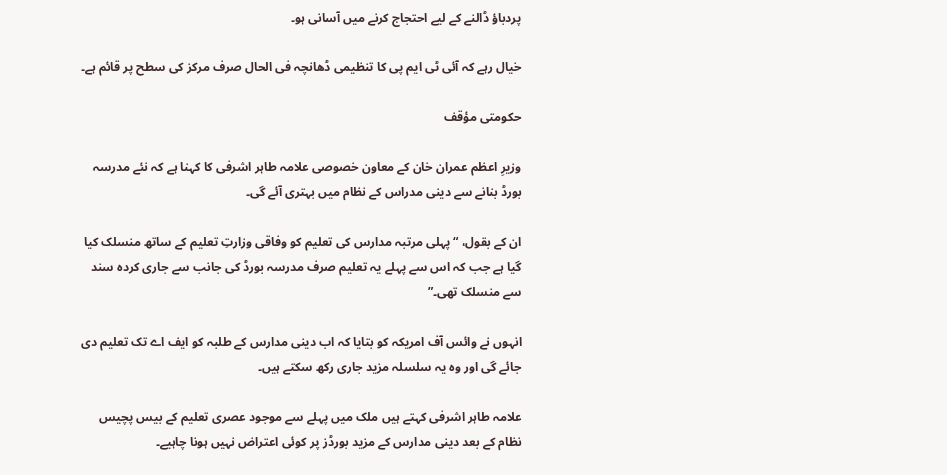پردباؤ ڈالنے کے لیے احتجاج کرنے میں آسانی ہو۔

خیال رہے کہ آئی ٹی ایم پی کا تنظیمی ڈھانچہ فی الحال صرف مرکز کی سطح پر قائم ہے۔

حکومتی مؤقف

وزیرِ اعظم عمران خان کے معاون خصوصی علامہ طاہر اشرفی کا کہنا ہے کہ نئے مدرسہ بورڈ بنانے سے دینی مدراس کے نظام میں بہتری آئے گی۔

ان کے بقول، “پہلی مرتبہ مدارس کی تعلیم کو وفاقی وزارتِ تعلیم کے ساتھ منسلک کیا گیا ہے جب کہ اس سے پہلے یہ تعلیم صرف مدرسہ بورڈ کی جانب سے جاری کردہ سند سے منسلک تھی۔”

انہوں نے وائس آف امریکہ کو بتایا کہ اب دینی مدارس کے طلبہ کو ایف اے تک تعلیم دی جائے گی اور وہ یہ سلسلہ مزید جاری رکھ سکتے ہیں۔

علامہ طاہر اشرفی کہتے ہیں ملک میں پہلے سے موجود عصری تعلیم کے بیس پچیس نظام کے بعد دینی مدارس کے مزید بورڈز پر کوئی اعتراض نہیں ہونا چاہیے۔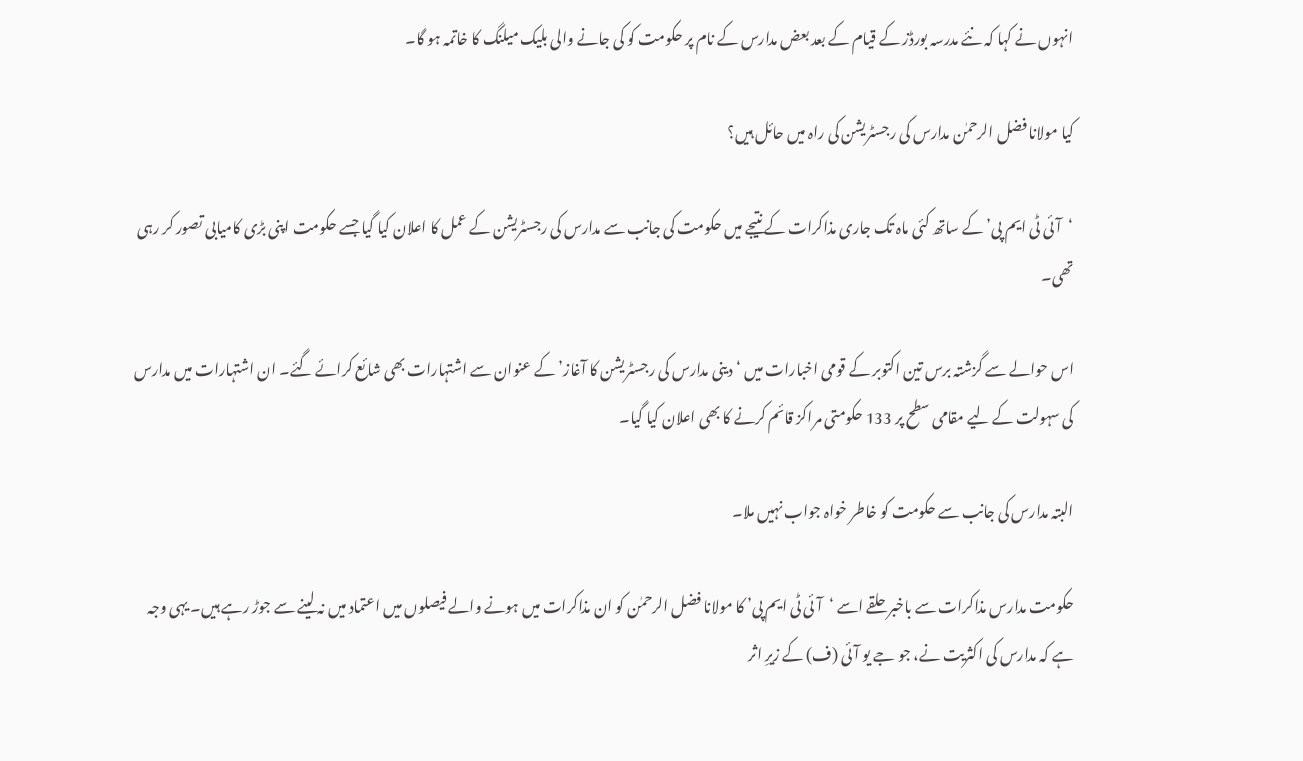انہوں نے کہا کہ نئے مدرسہ بورڈز کے قیام کے بعد بعض مدارس کے نام پر حکومت کو کی جانے والی بلیک میلنگ کا خاتمہ ہو گا۔

کیا مولانا فضل الرحمٰن مدارس کی رجسٹریشن کی راہ میں حائل ہیں؟

‘آئی ٹی ایم پی’ کے ساتھ کئی ماہ تک جاری مذاکرات کے نتیجے میں حکومت کی جانب سے مدارس کی رجسٹریشن کے عمل کا اعلان کیا گیا جسے حکومت اپنی بڑی کامیابی تصور کر رہی تھی۔

اس حوالے سے گزشتہ برس تین اکتوبر کے قومی اخبارات میں ‘دینی مدارس کی رجسٹریشن کا آغاز’ کے عنوان سے اشتہارات بھی شائع کرائے گئے۔ ان اشتہارات میں مدارس کی سہولت کے لیے مقامی سطح پر 133 حکومتی مراکز قائم کرنے کا بھی اعلان کیا گیا۔

البتہ مدارس کی جانب سے حکومت کو خاطر خواہ جواب نہیں ملا۔

حکومت مدارس مذاکرات سے باخبر حلقے اسے ‘آئی ٹی ایم پی’ کا مولانا فضل الرحمٰن کو ان مذاکرات میں ہونے والے فیصلوں میں اعتماد میں نہ لینے سے جوڑ رہے ہیں۔ یہی وجہ ہے کہ مدارس کی اکثریت نے، جو جے یو آئی (ف) کے زیرِ اثر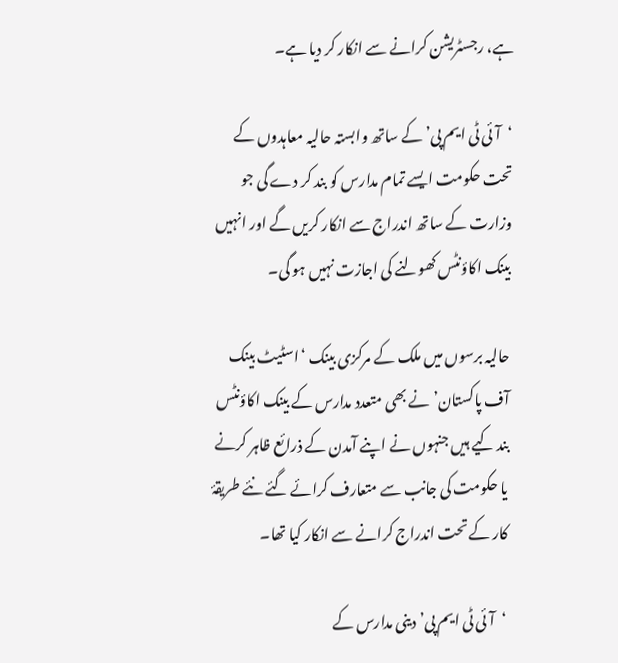ہے، رجسٹریشن کرانے سے انکار کر دیا ہے۔

‘آئی ٹی ایم پی’ کے ساتھ وابستہ حالیہ معاہدوں کے تحت حکومت ایسے تمام مدارس کو بند کر دے گی جو وزارت کے ساتھ اندراج سے انکار کریں گے اور انہیں بینک اکاؤنٹس کھولنے کی اجازت نہیں ہو گی۔

حالیہ برسوں میں ملک کے مرکزی بینک ‘اسٹیٹ بینک آف پاکستان’ نے بھی متعدد مدارس کے بینک اکاؤنٹس بند کیے ہیں جنہوں نے اپنے آمدن کے ذرائع ظاہر کرنے یا حکومت کی جانب سے متعارف کرائے گئے نئے طریقۂ کار کے تحت اندراج کرانے سے انکار کیا تھا۔

‘آئی ٹی ایم پی’ دینی مدارس کے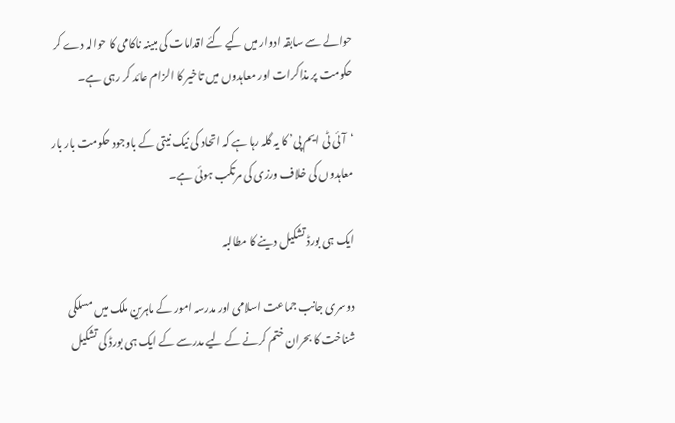حوالے سے سابقہ ادوار میں کیے گئے اقدامات کی مبینہ ناکامی کا حوالہ دے کر حکومت پر مذاکرات اور معاہدوں میں تاخیر کا الزام عائد کر رہی ہے۔

‘آئی ٹی ایم پی’ کا یہ گلہ رہا ہے کہ اتحاد کی نیک نیتی کے باوجود حکومت بار بار معاہدوں کی خلاف ورزی کی مرتکب ہوئی ہے۔

ایک ہی بورڈ تشکیل دینے کا مطالبہ

دوسری جانب جماعت اسلامی اور مدرسہ امور کے ماہرین ملک میں مسلکی شناخت کا بحران ختم کرنے کے لیے مدرسے کے ایک ہی بورڈ کی تشکیل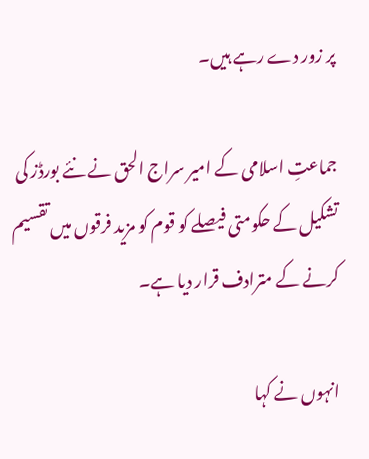پر زور دے رہے ہیں۔

جماعتِ اسلامی کے امیر سراج الحق نے نئے بورڈز کی تشکیل کے حکومتی فیصلے کو قوم کو مزید فرقوں میں تقسیم کرنے کے مترادف قرار دیا ہے۔

انہوں نے کہا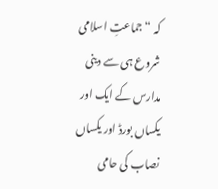کہ “جماعتِ اسلامی شروع ہی سے دینی مدارس کے ایک اور یکساں بورڈ اور یکساں نصاب کی حامی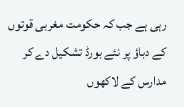رہی ہے جب کہ حکومت مغربی قوتوں کے دباؤ پر نئے بورڈ تشکیل دے کر مدارس کے لاکھوں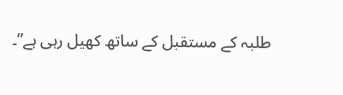طلبہ کے مستقبل کے ساتھ کھیل رہی ہے”۔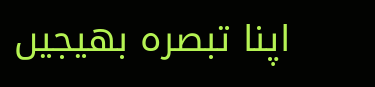اپنا تبصرہ بھیجیں